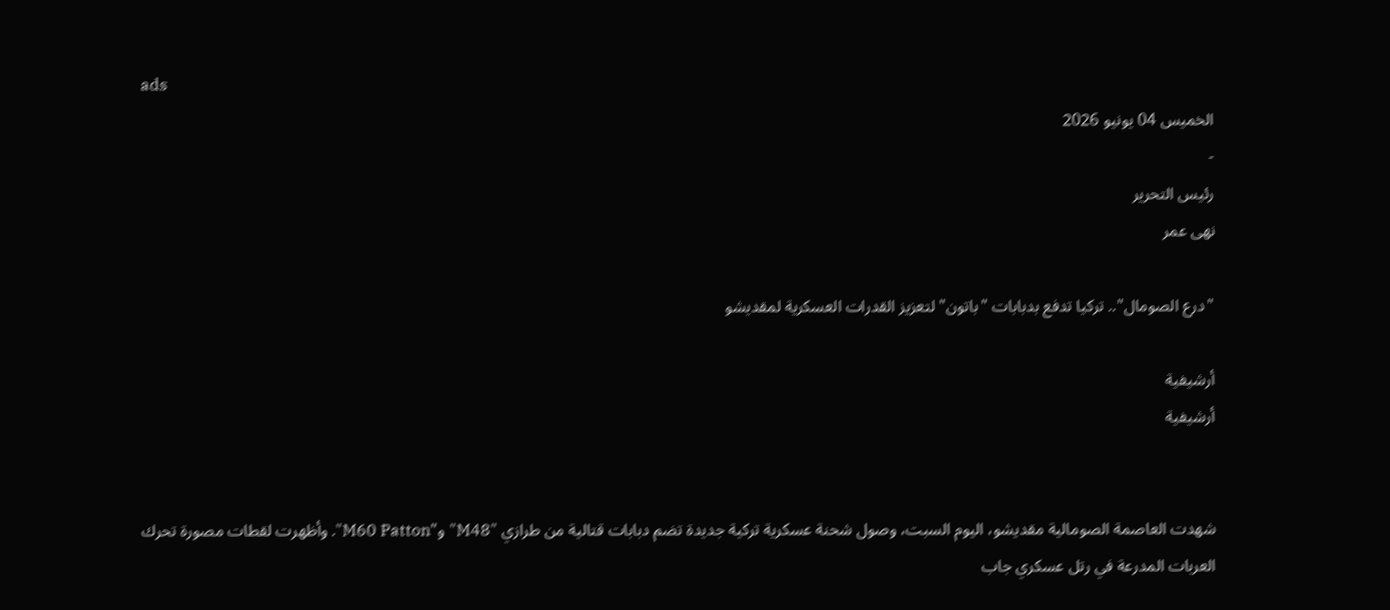ads
الخميس 04 يونيو 2026
-
رئيس التحرير
نهى عمر

"درع الصومال".. تركيا تدفع بدبابات "باتون" لتعزيز القدرات العسكرية لمقديشو

أرشيفية
أرشيفية


شهدت العاصمة الصومالية مقديشو، اليوم السبت، وصول شحنة عسكرية تركية جديدة تضم دبابات قتالية من طرازي "M48" و"M60 Patton". وأظهرت لقطات مصورة تحرك العربات المدرعة في رتل عسكري جاب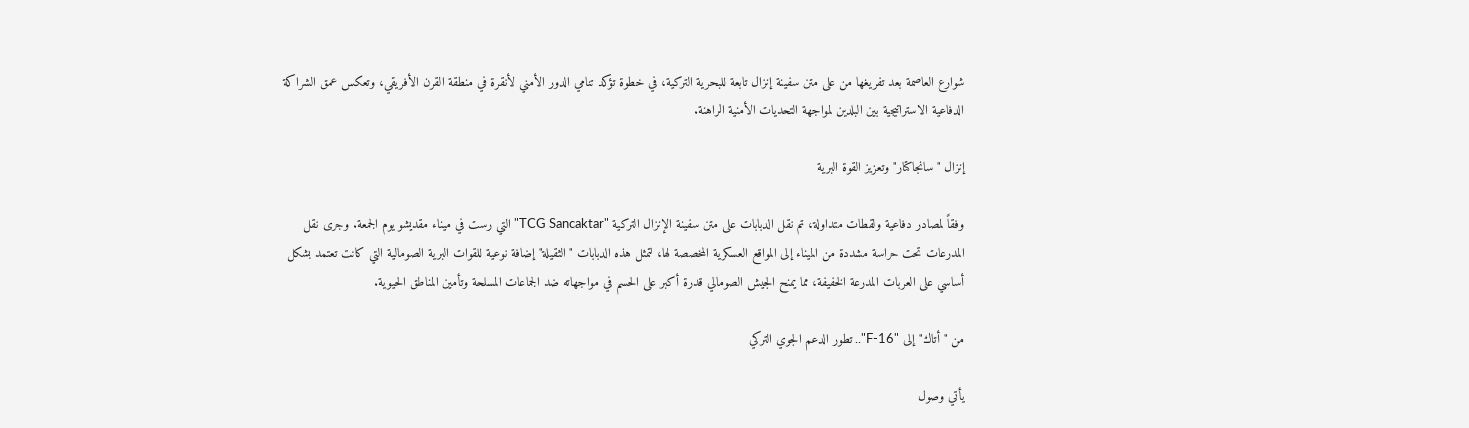شوارع العاصمة بعد تفريغها من على متن سفينة إنزال تابعة للبحرية التركية، في خطوة تؤكد تنامي الدور الأمني لأنقرة في منطقة القرن الأفريقي، وتعكس عمق الشراكة الدفاعية الاستراتيجية بين البلدين لمواجهة التحديات الأمنية الراهنة.

إنزال "سانجاكتار" وتعزيز القوة البرية

وفقاً لمصادر دفاعية ولقطات متداولة، تم نقل الدبابات على متن سفينة الإنزال التركية "TCG Sancaktar" التي رست في ميناء مقديشو يوم الجمعة. وجرى نقل المدرعات تحت حراسة مشددة من الميناء إلى المواقع العسكرية المخصصة لها، لتمثل هذه الدبابات "الثقيلة" إضافة نوعية للقوات البرية الصومالية التي كانت تعتمد بشكل أساسي على العربات المدرعة الخفيفة، مما يمنح الجيش الصومالي قدرة أكبر على الحسم في مواجهاته ضد الجماعات المسلحة وتأمين المناطق الحيوية.

من "أتاك" إلى "F-16".. تطور الدعم الجوي التركي

يأتي وصول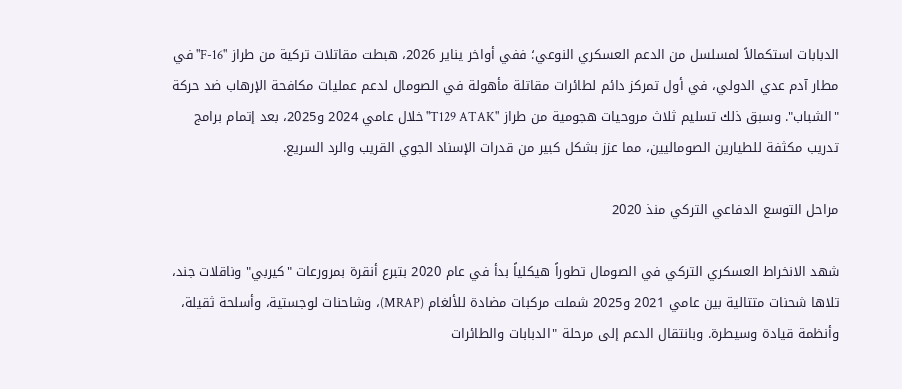الدبابات استكمالاً لمسلسل من الدعم العسكري النوعي؛ ففي أواخر يناير 2026، هبطت مقاتلات تركية من طراز "F-16" في مطار آدم عدي الدولي، في أول تمركز دائم لطائرات مقاتلة مأهولة في الصومال لدعم عمليات مكافحة الإرهاب ضد حركة "الشباب". وسبق ذلك تسليم ثلاث مروحيات هجومية من طراز "T129 ATAK" خلال عامي 2024 و2025، بعد إتمام برامج تدريب مكثفة للطيارين الصوماليين، مما عزز بشكل كبير من قدرات الإسناد الجوي القريب والرد السريع.

مراحل التوسع الدفاعي التركي منذ 2020

شهد الانخراط العسكري التركي في الصومال تطوراً هيكلياً بدأ في عام 2020 بتبرع أنقرة بمرورعات "كيربي" وناقلات جند، تلاها شحنات متتالية بين عامي 2021 و2025 شملت مركبات مضادة للألغام (MRAP)، وشاحنات لوجستية، وأسلحة ثقيلة، وأنظمة قيادة وسيطرة. وبانتقال الدعم إلى مرحلة "الدبابات والطائرات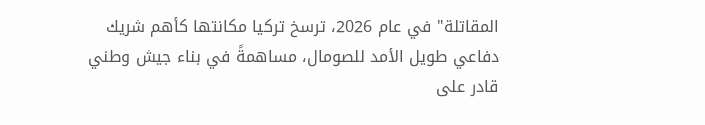المقاتلة" في عام 2026، ترسخ تركيا مكانتها كأهم شريك دفاعي طويل الأمد للصومال، مساهمةً في بناء جيش وطني قادر على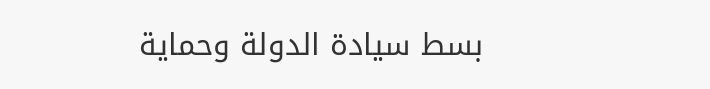بسط سيادة الدولة وحماية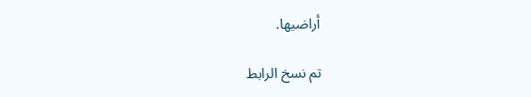أراضيها.

تم نسخ الرابط